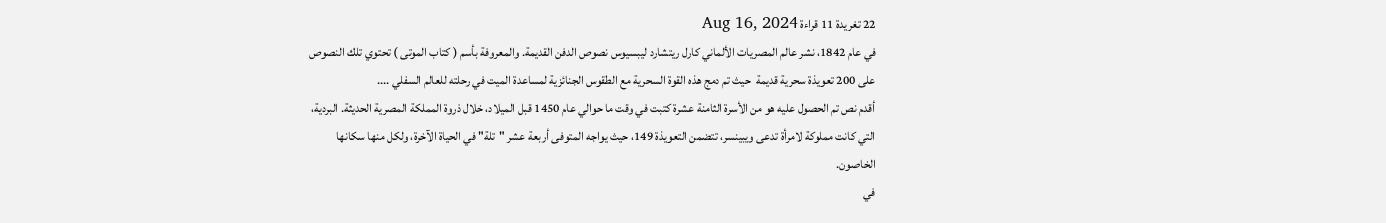22 تغريدة 11 قراءة Aug 16, 2024
في عام 1842، نشر عالم المصريات الألماني كارل ريتشارد ليبسيوس نصوص الدفن القديمة. والمعروفة بأسم ( كتاب الموتى ) تحتوي تلك النصوص على 200 تعويذة سحرية قديمة  حيث تم دمج هذه القوة السحرية مع الطقوس الجنائزية لمساعدة الميت في رحلته للعالم السفلي ....
أقدم نص تم الحصول عليه هو من الأسرة الثامنة عشرة كتبت في وقت ما حوالي عام 1450 قبل الميلاد، خلال ذروة المملكة المصرية الحديثة. البردية، التي كانت مملوكة لامرأة تدعى ويبينسر، تتضمن التعويذة 149، حيث يواجه المتوفى أربعة عشر "تلة" في الحياة الآخرة، ولكل منها سكانها الخاصون.
في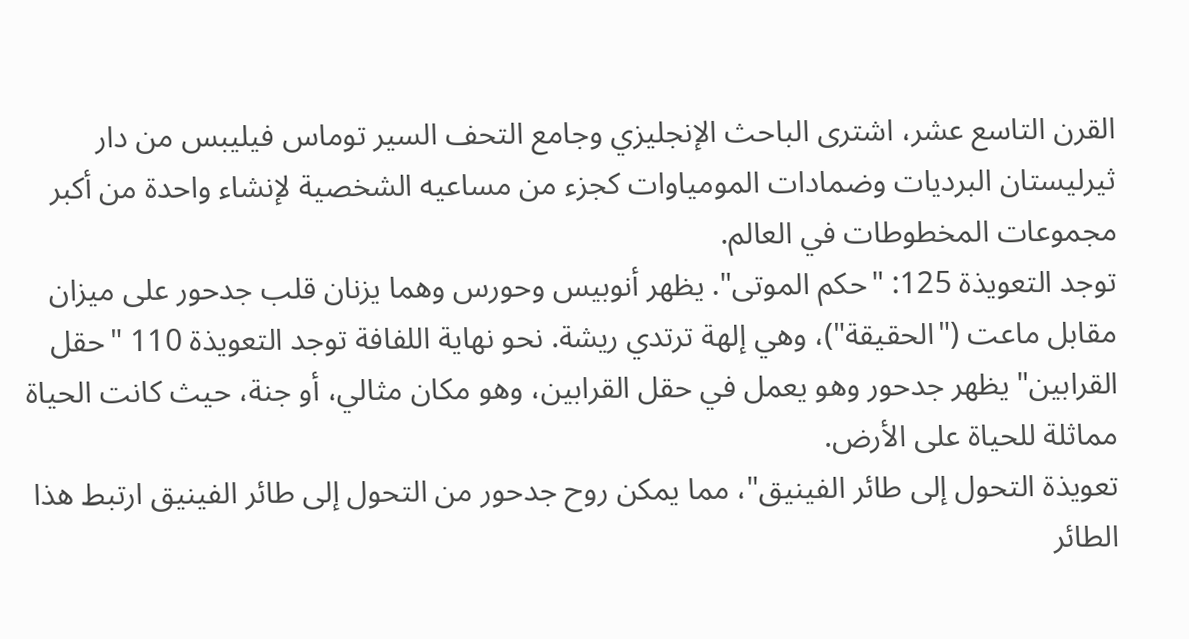القرن التاسع عشر، اشترى الباحث الإنجليزي وجامع التحف السير توماس فيليبس من دار ثيرليستان البرديات وضمادات المومياوات كجزء من مساعيه الشخصية لإنشاء واحدة من أكبر مجموعات المخطوطات في العالم.
توجد التعويذة 125: "حكم الموتى". يظهر أنوبيس وحورس وهما يزنان قلب جدحور على ميزان مقابل ماعت ("الحقيقة")، وهي إلهة ترتدي ريشة. نحو نهاية اللفافة توجد التعويذة 110 "حقل القرابين" يظهر جدحور وهو يعمل في حقل القرابين، وهو مكان مثالي، أو جنة، حيث كانت الحياة مماثلة للحياة على الأرض.
تعويذة التحول إلى طائر الفينيق"، مما يمكن روح جدحور من التحول إلى طائر الفينيق ارتبط هذا الطائر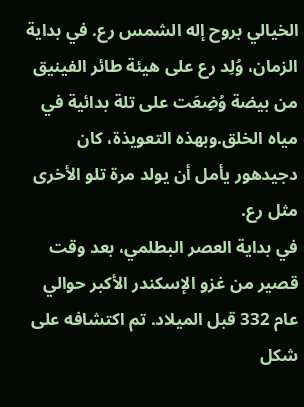الخيالي بروح إله الشمس رع. في بداية الزمان، وُلِد رع على هيئة طائر الفينيق من بيضة وُضِعَت على تلة بدائية في مياه الخلق.وبهذه التعويذة، كان دجيدهور يأمل أن يولد مرة تلو الأخرى مثل رع.
في بداية العصر البطلمي، بعد وقت قصير من غزو الإسكندر الأكبر حوالي عام 332 قبل الميلاد. تم اكتشافه على شكل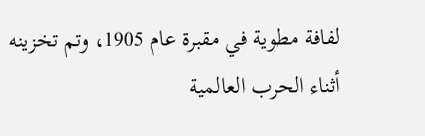لفافة مطوية في مقبرة عام 1905، وتم تخزينه أثناء الحرب العالمية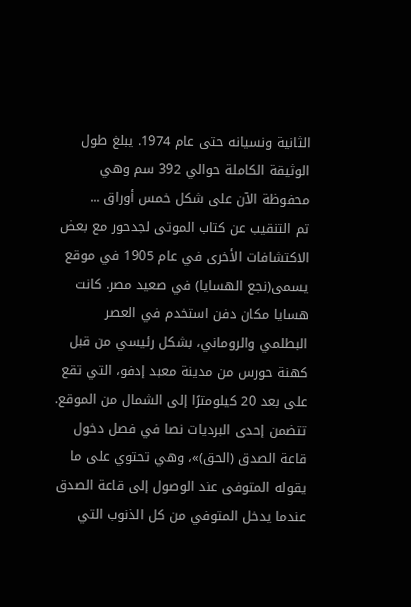الثانية ونسيانه حتى عام 1974. يبلغ طول الوثيقة الكاملة حوالي 392 سم وهي محفوظة الآن على شكل خمس أوراق ...
تم التنقيب عن كتاب الموتى لجدحور مع بعض الاكتشافات الأخرى في عام 1905 في موقع يسمى(نجع الهسايا) في صعيد مصر. كانت هسايا مكان دفن استخدم في العصر البطلمي والروماني، بشكل رئيسي من قبل كهنة حورس من مدينة معبد إدفو، التي تقع على بعد 20 كيلومترًا إلى الشمال من الموقع.
تتضمن إحدى البرديات نصا في فصل دخول قاعة الصدق (الحق)»، وهي تحتوي على ما يقوله المتوفى عند الوصول إلى قاعة الصدق عندما يدخل المتوفي من كل الذنوب التي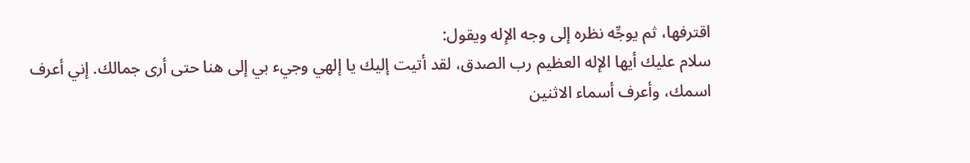اقترفها، ثم يوجِّه نظره إلى وجه الإله ويقول:
سلام عليك أيها الإله العظيم رب الصدق، لقد أتيت إليك يا إلهي وجيء بي إلى هنا حتى أرى جمالك. إني أعرف اسمك، وأعرف أسماء الاثنين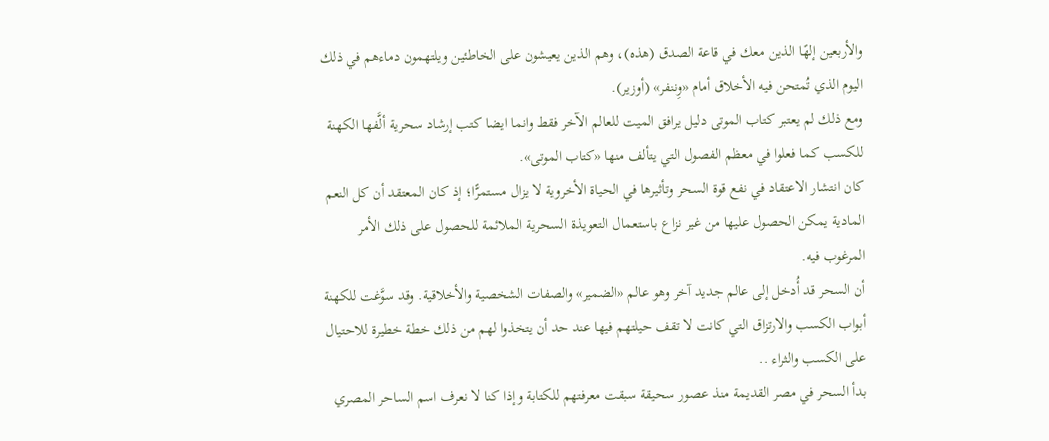والأربعين إلهًا الذين معك في قاعة الصدق (هذه)، وهم الذين يعيشون على الخاطئين ويلتهمون دماءهم في ذلك اليوم الذي تُمتحن فيه الأخلاق أمام «وِننفر» (أوزير).
ومع ذلك لم يعتبر كتاب الموتى دليل يرافق الميت للعالم الآخر فقط وانما ايضا كتب إرشاد سحرية ألَّفها الكهنة للكسب كما فعلوا في معظم الفصول التي يتألف منها «كتاب الموتى».
كان انتشار الاعتقاد في نفع قوة السحر وتأثيرها في الحياة الأخروية لا يزال مستمرًّا؛ إذ كان المعتقد أن كل النعم المادية يمكن الحصول عليها من غير نزاع باستعمال التعويذة السحرية الملائمة للحصول على ذلك الأمر المرغوب فيه.
أن السحر قد أُدخل إلى عالم جديد آخر وهو عالم «الضمير» والصفات الشخصية والأخلاقية. وقد سوَّغت للكهنة أبواب الكسب والارتزاق التي كانت لا تقف حيلتهم فيها عند حد أن يتخذوا لهم من ذلك خطة خطيرة للاحتيال على الكسب والثراء ..
بدأ السحر في مصر القديمة منذ عصور سحيقة سبقت معرفتهم للكتابة وإذا كنا لا نعرف اسم الساحر المصري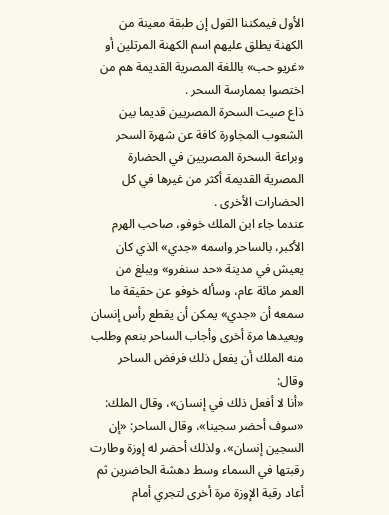الأول فيمكننا القول إن طبقة معينة من الكهنة يطلق عليهم اسم الكهنة المرتلين أو «غريو حب» باللغة المصرية القديمة هم من اختصوا بممارسة السحر .
ذاع صيت السحرة المصريين قديما بين الشعوب المجاورة كافة عن شهرة السحر وبراعة السحرة المصريين في الحضارة المصرية القديمة أكثر من غيرها في كل الحضارات الأخرى .
عندما جاء ابن الملك خوفو، صاحب الهرم الأكبر، بالساحر واسمه «جدي» الذي كان يعيش في مدينة «حد سنفرو» ويبلغ من العمر مائة عام، وسأله خوفو عن حقيقة ما سمعه أن «جدي» يمكن أن يقطع رأس إنسان ويعيدها مرة أخرى وأجاب الساحر بنعم وطلب منه الملك أن يفعل ذلك فرفض الساحر وقال:
«أنا لا أفعل ذلك في إنسان»، وقال الملك: «سوف أحضر سجينا»، وقال الساحر: «إن السجين إنسان»، ولذلك أحضر له إوزة وطارت رقبتها في السماء وسط دهشة الحاضرين ثم أعاد رقبة الإوزة مرة أخرى لتجري أمام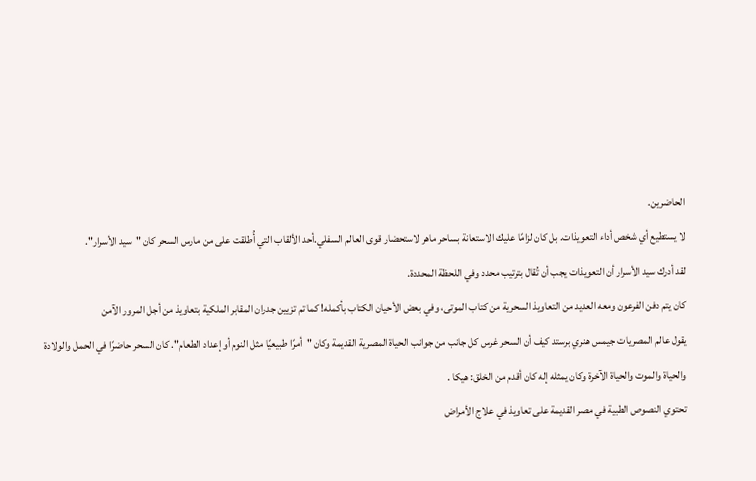الحاضرين.
لا يستطيع أي شخص أداء التعويذات. بل كان لزامًا عليك الاستعانة بساحر ماهر لاستحضار قوى العالم السفلي.أحد الألقاب التي أُطلقت على من مارس السحر كان "سيد الأسرار".
لقد أدرك سيد الأسرار أن التعويذات يجب أن تُقال بترتيب محدد وفي اللحظة المحددة.
كان يتم دفن الفرعون ومعه العديد من التعاويذ السحرية من كتاب الموتى، وفي بعض الأحيان الكتاب بأكمله! كما تم تزيين جدران المقابر الملكية بتعاويذ من أجل المرور الآمن
يقول عالم المصريات جيمس هنري برستد كيف أن السحر غرس كل جانب من جوانب الحياة المصرية القديمة وكان "أمرًا طبيعيًا مثل النوم أو إعداد الطعام". كان السحر حاضرًا في الحمل والولادة والحياة والموت والحياة الآخرة وكان يمثله إله كان أقدم من الخلق: هيكا .
تحتوي النصوص الطبية في مصر القديمة على تعاويذ في علاج الأمراض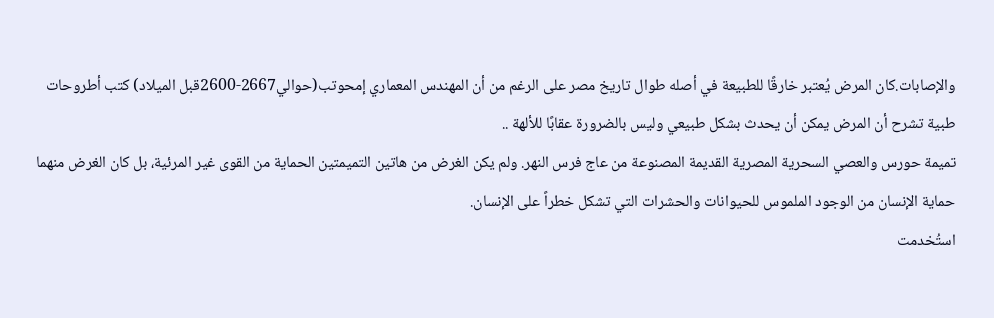والإصابات.كان المرض يُعتبر خارقًا للطبيعة في أصله طوال تاريخ مصر على الرغم من أن المهندس المعماري إمحوتب(حوالي2667-2600قبل الميلاد) كتب أطروحات طبية تشرح أن المرض يمكن أن يحدث بشكل طبيعي وليس بالضرورة عقابًا للألهة ..
تميمة حورس والعصي السحرية المصرية القديمة المصنوعة من عاج فرس النهر. ولم يكن الغرض من هاتين التميمتين الحماية من القوى غير المرئية، بل كان الغرض منهما حماية الإنسان من الوجود الملموس للحيوانات والحشرات التي تشكل خطراً على الإنسان.
استُخدمت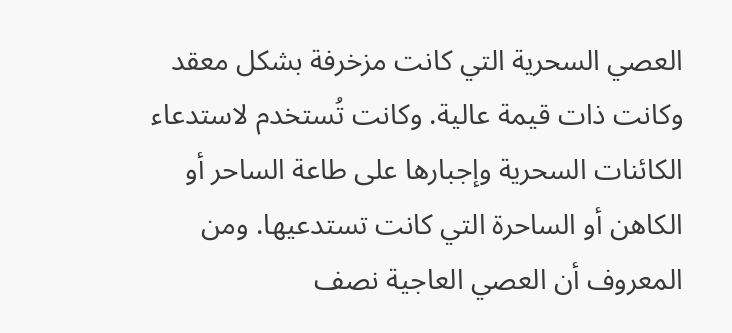العصي السحرية التي كانت مزخرفة بشكل معقد وكانت ذات قيمة عالية. وكانت تُستخدم لاستدعاء الكائنات السحرية وإجبارها على طاعة الساحر أو الكاهن أو الساحرة التي كانت تستدعيها. ومن المعروف أن العصي العاجية نصف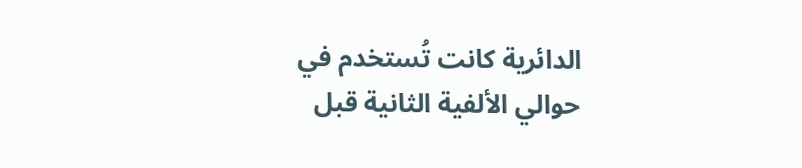الدائرية كانت تُستخدم في حوالي الألفية الثانية قبل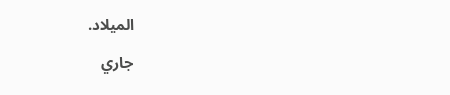الميلاد.

جاري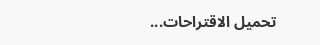تحميل الاقتراحات...